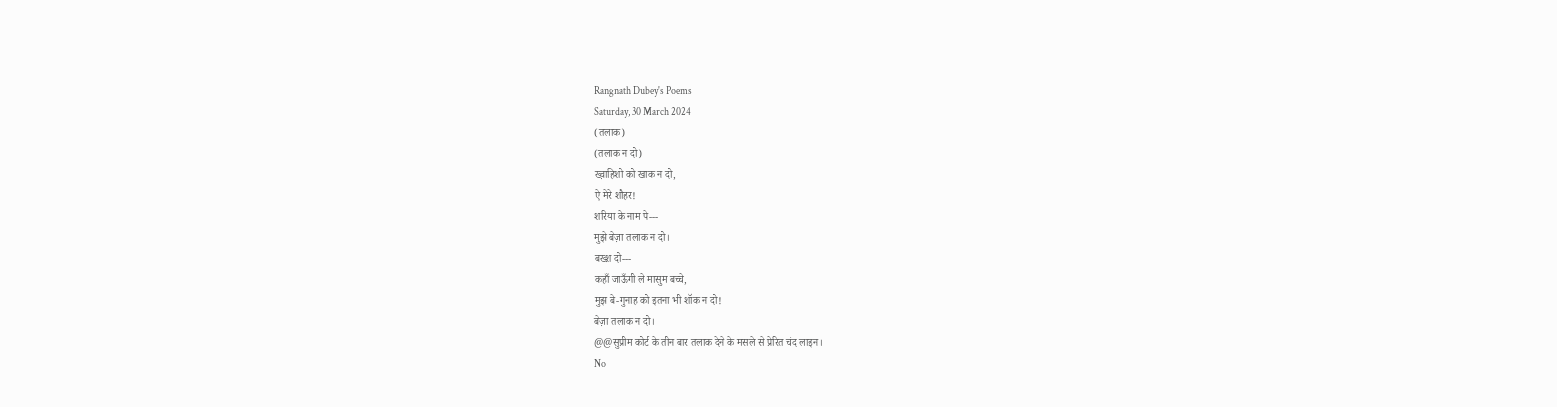Rangnath Dubey's Poems
Saturday, 30 March 2024
(तलाक)
(तलाक न दो)
ख्व़ाहिशो को खाक न दो,
ऐ मेरे शौहर!
शरिया के नाम पे---
मुझे बेज़ा तलाक न दो।
बख्श़ दो---
कहाँ जाऊँगी ले मासुम बच्चे,
मुझ बे-गुनाह को इतना भी शॉक न दो!
बेज़ा तलाक न दो।
@@सुप्रीम कोर्ट के तीन बार तलाक देने के मसले से प्रेरित चंद लाइन।
No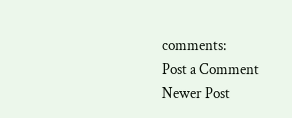comments:
Post a Comment
Newer Post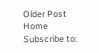Older Post
Home
Subscribe to: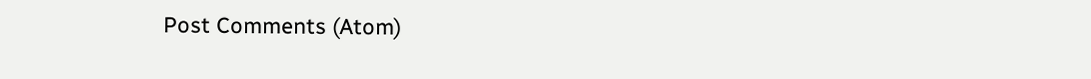Post Comments (Atom)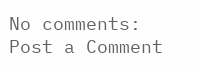No comments:
Post a Comment